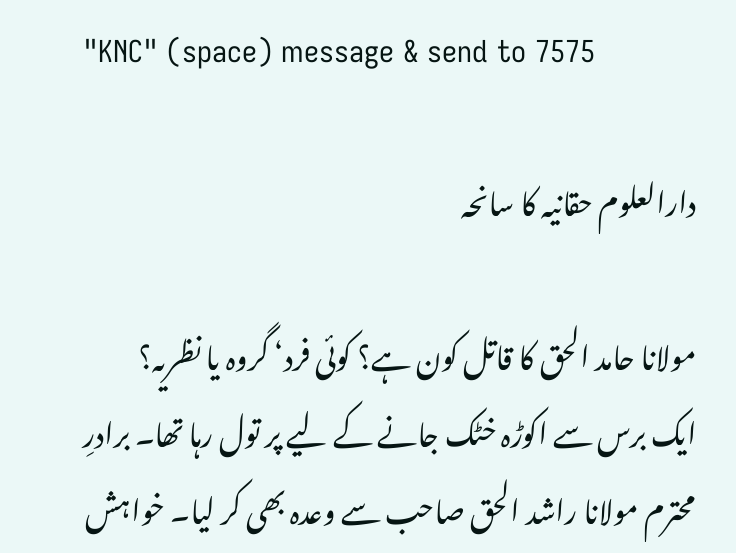"KNC" (space) message & send to 7575

دارالعلوم حقانیہ کا سانحہ

مولانا حامد الحق کا قاتل کون ہے؟ کوئی فرد‘ گروہ یا نظریہ؟
ایک برس سے اکوڑہ خٹک جانے کے لیے پر تول رہا تھا۔ برادرِ محترم مولانا راشد الحق صاحب سے وعدہ بھی کر لیا۔ خواہش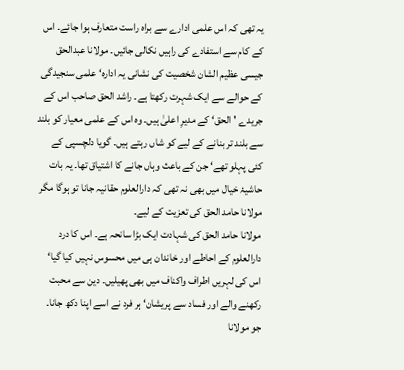یہ تھی کہ اس علمی ادارے سے براہ راست متعارف ہوا جائے۔ اس کے کام سے استفادے کی راہیں نکالی جائیں۔ مولانا عبدالحق جیسی عظیم الشان شخصیت کی نشانی یہ ادارہ‘ علمی سنجیدگی کے حوالے سے ایک شہرت رکھتا ہے۔ راشد الحق صاحب اس کے جریدے 'الحق‘ کے مدیرِ اعلیٰ ہیں۔ وہ اس کے علمی معیار کو بلند سے بلند تر بنانے کے لیے کو شاں رہتے ہیں۔ گویا دلچسپی کے کئی پہلو تھے‘ جن کے باعث وہاں جانے کا اشتیاق تھا۔ یہ بات حاشیۂ خیال میں بھی نہ تھی کہ دارالعلوم حقانیہ جانا تو ہوگا مگر مولانا حامد الحق کی تعزیت کے لیے۔
مولانا حامد الحق کی شہادت ایک بڑا سانحہ ہے۔ اس کا درد دارالعلوم کے احاطے اور خاندان ہی میں محسوس نہیں کیا گیا‘ اس کی لہریں اطراف واکناف میں بھی پھیلیں۔ دین سے محبت رکھنے والے اور فساد سے پریشان‘ ہر فرد نے اسے اپنا دکھ جانا۔ جو مولانا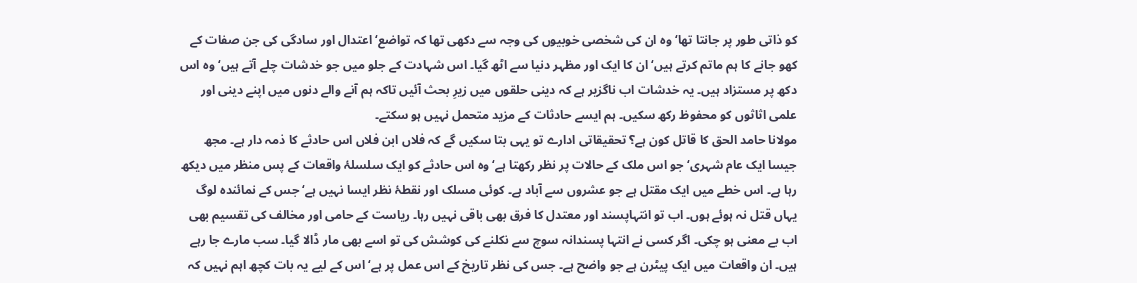کو ذاتی طور پر جانتا تھا‘ وہ ان کی شخصی خوبیوں کی وجہ سے دکھی تھا کہ تواضع‘ اعتدال اور سادگی کی جن صفات کے کھو جانے کا ہم ماتم کرتے ہیں‘ ان کا ایک اور مظہر دنیا سے اٹھ گیا۔ اس شہادت کے جلو میں جو خدشات چلے آتے ہیں‘ وہ اس دکھ پر مستزاد ہیں۔ یہ خدشات اب ناگزیر ہے کہ دینی حلقوں میں زیرِ بحث آئیں تاکہ ہم آنے والے دنوں میں اپنے دینی اور علمی اثاثوں کو محفوظ رکھ سکیں۔ ہم ایسے حادثات کے مزید متحمل نہیں ہو سکتے۔
مولانا حامد الحق کا قاتل کون ہے؟ تحقیقاتی ادارے تو یہی بتا سکیں گے کہ فلاں ابن فلاں اس حادثے کا ذمہ دار ہے۔ مجھ جیسا ایک عام شہری‘ جو اس ملک کے حالات پر نظر رکھتا ہے‘ وہ اس حادثے کو ایک سلسلۂ واقعات کے پس منظر میں دیکھ رہا ہے۔ اس خطے میں ایک مقتل ہے جو عشروں سے آباد ہے۔ کوئی مسلک اور نقطۂ نظر ایسا نہیں ہے‘ جس کے نمائندہ لوگ یہاں قتل نہ ہوئے ہوں۔ اب تو انتہاپسند اور معتدل کا فرق بھی باقی نہیں رہا۔ ریاست کے حامی اور مخالف کی تقسیم بھی اب بے معنی ہو چکی۔ اگر کسی نے انتہا پسندانہ سوچ سے نکلنے کی کوشش کی تو اسے بھی مار ڈالا گیا۔ سب مارے جا رہے ہیں۔ ان واقعات میں ایک پیٹرن ہے جو واضح ہے۔ جس کی نظر تاریخ کے اس عمل پر ہے‘ اس کے لیے یہ بات کچھ اہم نہیں کہ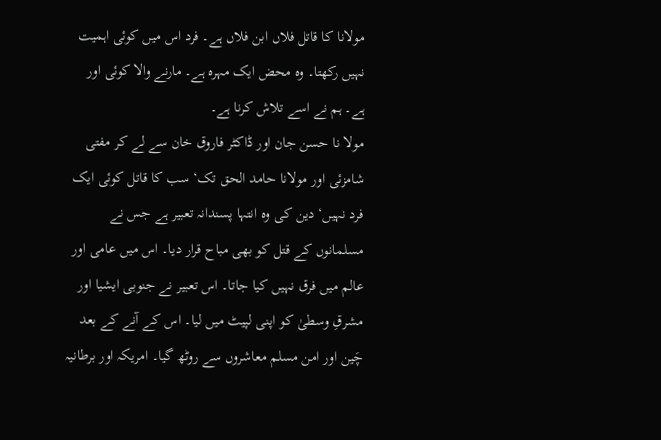مولانا کا قاتل فلاں ابن فلاں ہے۔ فرد اس میں کوئی اہمیت نہیں رکھتا۔ وہ محض ایک مہرہ ہے۔ مارنے والا کوئی اور ہے۔ ہم نے اسے تلاش کرنا ہے۔
مولا نا حسن جان اور ڈاکٹر فاروق خان سے لے کر مفتی شامزئی اور مولانا حامد الحق تک‘ سب کا قاتل کوئی ایک فرد نہیں‘ دین کی وہ انتہا پسندانہ تعبیر ہے جس نے مسلمانوں کے قتل کو بھی مباح قرار دیا۔ اس میں عامی اور عالم میں فرق نہیں کیا جاتا۔ اس تعبیر نے جنوبی ایشیا اور مشرقِ وسطیٰ کو اپنی لپیٹ میں لیا۔ اس کے آنے کے بعد چَین اور امن مسلم معاشروں سے روٹھ گیا۔ امریکہ اور برطانیہ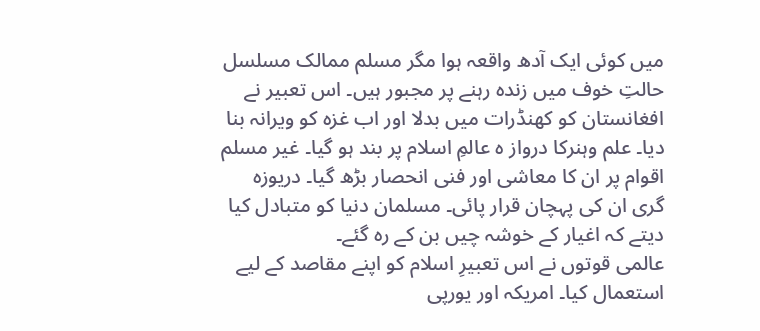میں کوئی ایک آدھ واقعہ ہوا مگر مسلم ممالک مسلسل حالتِ خوف میں زندہ رہنے پر مجبور ہیں۔ اس تعبیر نے افغانستان کو کھنڈرات میں بدلا اور اب غزہ کو ویرانہ بنا دیا۔ علم وہنرکا درواز ہ عالمِ اسلام پر بند ہو گیا۔ غیر مسلم اقوام پر ان کا معاشی اور فنی انحصار بڑھ گیا۔ دریوزہ گری ان کی پہچان قرار پائی۔ مسلمان دنیا کو متبادل کیا دیتے کہ اغیار کے خوشہ چیں بن کے رہ گئے۔
عالمی قوتوں نے اس تعبیرِ اسلام کو اپنے مقاصد کے لیے استعمال کیا۔ امریکہ اور یورپی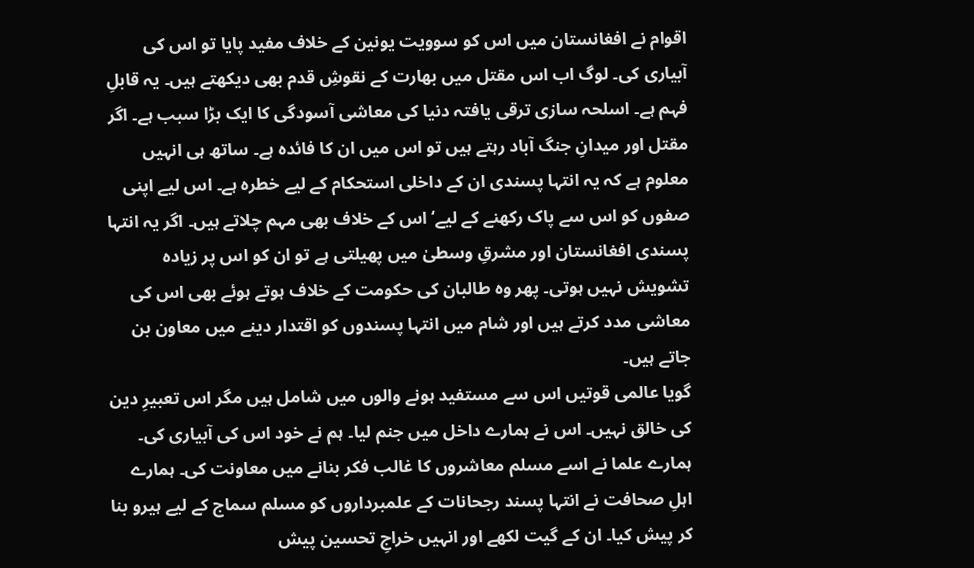اقوام نے افغانستان میں اس کو سوویت یونین کے خلاف مفید پایا تو اس کی آبیاری کی۔ لوگ اب اس مقتل میں بھارت کے نقوشِ قدم بھی دیکھتے ہیں۔ یہ قابلِ فہم ہے۔ اسلحہ سازی ترقی یافتہ دنیا کی معاشی آسودگی کا ایک بڑا سبب ہے۔ اگر مقتل اور میدانِ جنگ آباد رہتے ہیں تو اس میں ان کا فائدہ ہے۔ ساتھ ہی انہیں معلوم ہے کہ یہ انتہا پسندی ان کے داخلی استحکام کے لیے خطرہ ہے۔ اس لیے اپنی صفوں کو اس سے پاک رکھنے کے لیے‘ اس کے خلاف بھی مہم چلاتے ہیں۔ اگر یہ انتہا پسندی افغانستان اور مشرقِ وسطیٰ میں پھیلتی ہے تو ان کو اس پر زیادہ تشویش نہیں ہوتی۔ پھر وہ طالبان کی حکومت کے خلاف ہوتے ہوئے بھی اس کی معاشی مدد کرتے ہیں اور شام میں انتہا پسندوں کو اقتدار دینے میں معاون بن جاتے ہیں۔
گویا عالمی قوتیں اس سے مستفید ہونے والوں میں شامل ہیں مگر اس تعبیرِ دین کی خالق نہیں۔ اس نے ہمارے داخل میں جنم لیا۔ ہم نے خود اس کی آبیاری کی۔ ہمارے علما نے اسے مسلم معاشروں کا غالب فکر بنانے میں معاونت کی۔ ہمارے اہلِ صحافت نے انتہا پسند رجحانات کے علمبرداروں کو مسلم سماج کے لیے ہیرو بنا کر پیش کیا۔ ان کے گیت لکھے اور انہیں خراجِ تحسین پیش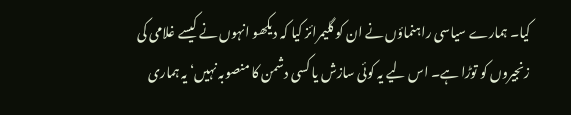کیا۔ ہمارے سیاسی راہنماؤں نے ان کو گلیمرائز کیا کہ دیکھو انہوں نے کیسے غلامی کی زنجیروں کو توڑا ہے۔ اس لیے یہ کوئی سازش یا کسی دشمن کا منصوبہ نہیں‘ یہ ہماری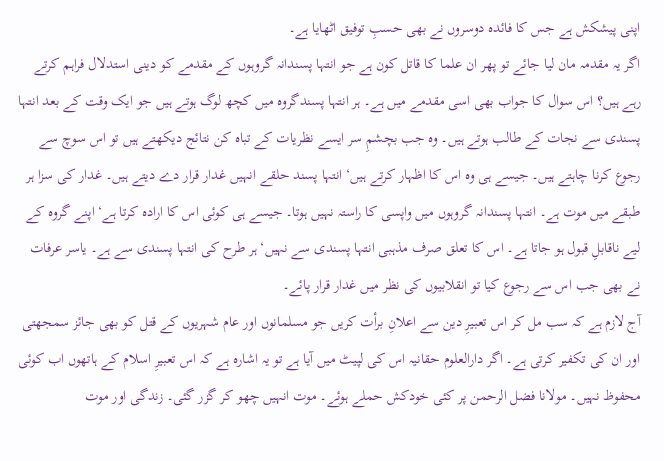اپنی پیشکش ہے جس کا فائدہ دوسروں نے بھی حسبِ توفیق اٹھایا ہے۔
اگر یہ مقدمہ مان لیا جائے تو پھر ان علما کا قاتل کون ہے جو انتہا پسندانہ گروہوں کے مقدمے کو دینی استدلال فراہم کرتے رہے ہیں؟ اس سوال کا جواب بھی اسی مقدمے میں ہے۔ ہر انتہا پسندگروہ میں کچھ لوگ ہوتے ہیں جو ایک وقت کے بعد انتہا پسندی سے نجات کے طالب ہوتے ہیں۔ وہ جب بچشمِ سر ایسے نظریات کے تباہ کن نتائج دیکھتے ہیں تو اس سوچ سے رجوع کرنا چاہتے ہیں۔ جیسے ہی وہ اس کا اظہار کرتے ہیں‘ انتہا پسند حلقے انہیں غدار قرار دے دیتے ہیں۔ غدار کی سزا ہر طبقے میں موت ہے۔ انتہا پسندانہ گروہوں میں واپسی کا راستہ نہیں ہوتا۔ جیسے ہی کوئی اس کا ارادہ کرتا ہے‘ اپنے گروہ کے لیے ناقابلِ قبول ہو جاتا ہے۔ اس کا تعلق صرف مذہبی انتہا پسندی سے نہیں‘ ہر طرح کی انتہا پسندی سے ہے۔ یاسر عرفات نے بھی جب اس سے رجوع کیا تو انقلابیوں کی نظر میں غدار قرار پائے۔
آج لازم ہے کہ سب مل کر اس تعبیرِ دین سے اعلانِ برأت کریں جو مسلمانوں اور عام شہریوں کے قتل کو بھی جائز سمجھتی اور ان کی تکفیر کرتی ہے۔ اگر دارالعلوم حقانیہ اس کی لپیٹ میں آیا ہے تو یہ اشارہ ہے کہ اس تعبیرِ اسلام کے ہاتھوں اب کوئی محفوظ نہیں۔ مولانا فضل الرحمن پر کئی خودکش حملے ہوئے۔ موت انہیں چھو کر گزر گئی۔ زندگی اور موت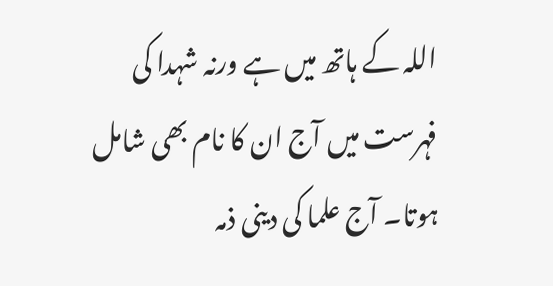اللہ کے ہاتھ میں ہے ورنہ شہدا کی فہرست میں آج ان کا نام بھی شامل ہوتا۔ آج علما کی دینی ذمہ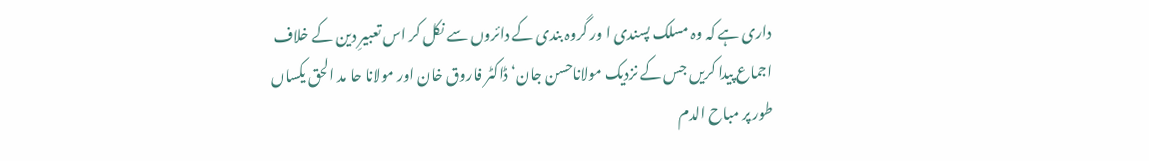داری ہے کہ وہ مسلک پسندی ا ور گروہ بندی کے دائروں سے نکل کر اس تعبیرِ دین کے خلاف اجماع پیدا کریں جس کے نزدیک مولاناحسن جان‘ ڈاکٹر فاروق خان اور مولانا حا مد الحق یکساں طور پر مباح الدم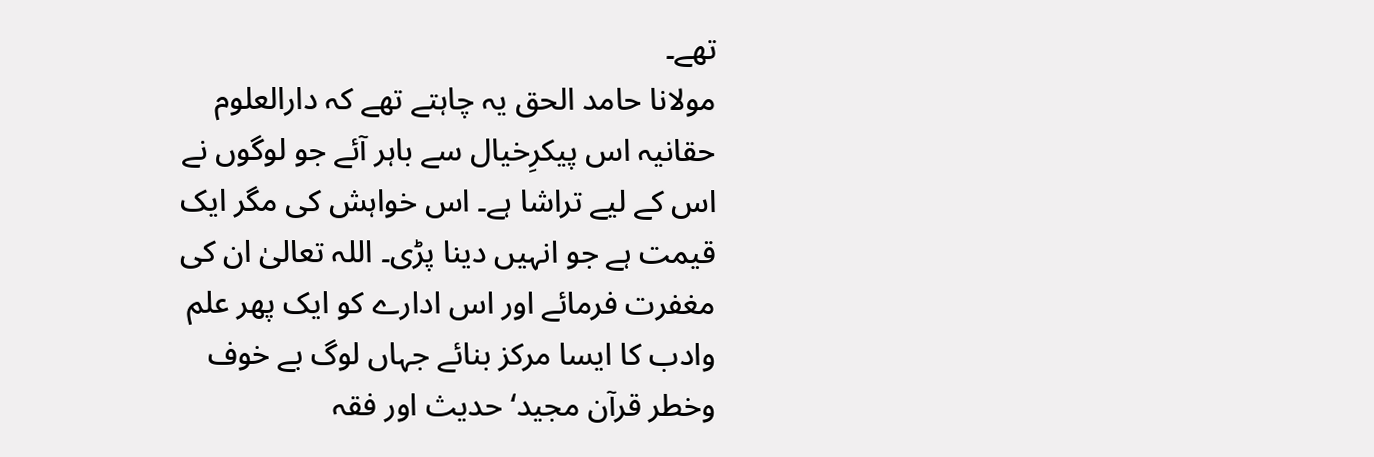تھے۔
مولانا حامد الحق یہ چاہتے تھے کہ دارالعلوم حقانیہ اس پیکرِخیال سے باہر آئے جو لوگوں نے اس کے لیے تراشا ہے۔ اس خواہش کی مگر ایک قیمت ہے جو انہیں دینا پڑی۔ اللہ تعالیٰ ان کی مغفرت فرمائے اور اس ادارے کو ایک پھر علم وادب کا ایسا مرکز بنائے جہاں لوگ بے خوف وخطر قرآن مجید‘ حدیث اور فقہ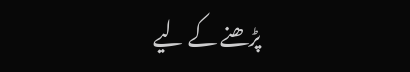پڑھنے کے لیے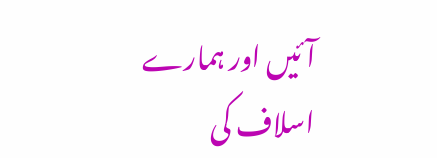آئیں اور ہمارے اسلاف کی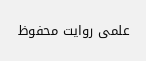علمی روایت محفوظ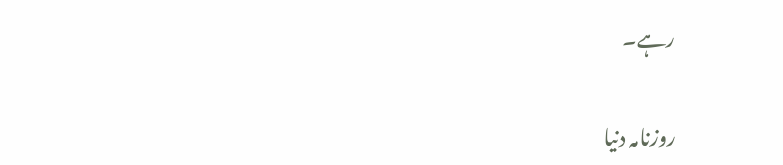رہے۔

روزنامہ دنیا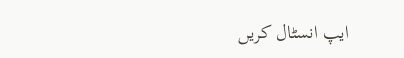ایپ انسٹال کریں